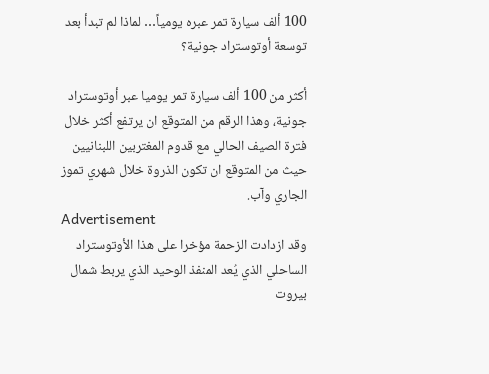100 ألف سيارة تمر عبره يومياً… لماذا لم تبدأ بعد توسعة أوتوستراد جونية؟

أكثر من 100 ألف سيارة تمر يوميا عبر أوتوستراد جونية، وهذا الرقم من المتوقع ان يرتفع أكثر خلال فترة الصيف الحالي مع قدوم المغتربين اللبنانيين حيث من المتوقع ان تكون الذروة خلال شهري تموز الجاري وآب.
Advertisement
وقد ازدادت الزحمة مؤخرا على هذا الأوتوستراد الساحلي الذي يُعد المنفذ الوحيد الذي يربط شمال بيروت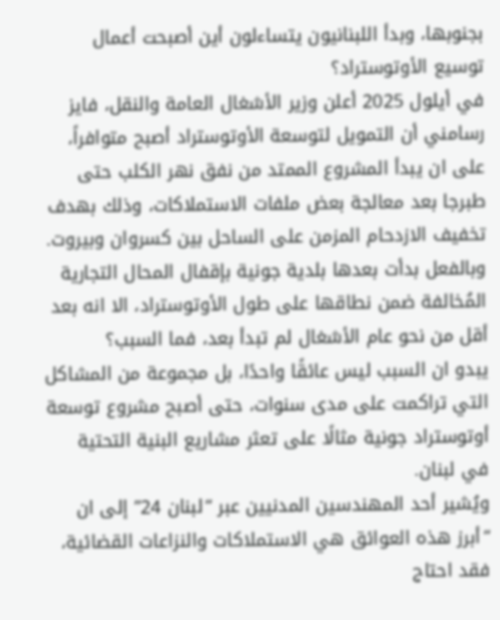بجنوبها، وبدأ اللبنانيون يتساءلون أين أصبحت أعمال توسيع الأوتوستراد؟
في أيلول 2025 أعلن وزير الأشغال العامة والنقل، فايز رسامني أن التمويل لتوسعة الأوتوستراد أصبح متوافراً، على ان يبدأ المشروع الممتد من نفق نهر الكلب حتى طبرجا بعد معالجة بعض ملفات الاستملاكات، وذلك بهدف تخفيف الازدحام المزمن على الساحل بين كسروان وبيروت.
وبالفعل بدأت بعدها بلدية جونية بإقفال المحال التجارية المُخالفة ضمن نطاقها على طول الأوتوستراد، الا انه بعد أقل من نحو عام الأشغال لم تبدأ بعد، فما السبب؟
يبدو ان السبب ليس عائقًا واحدًا، بل مجموعة من المشاكل التي تراكمت على مدى سنوات، حتى أصبح مشروع توسعة أوتوستراد جونية مثالًا على تعثر مشاريع البنية التحتية في لبنان.
ويُشير أحد المهندسين المدنيين عبر “لبنان 24” إلى ان “أبرز هذه العوائق هي الاستملاكات والنزاعات القضائية، فقد احتاج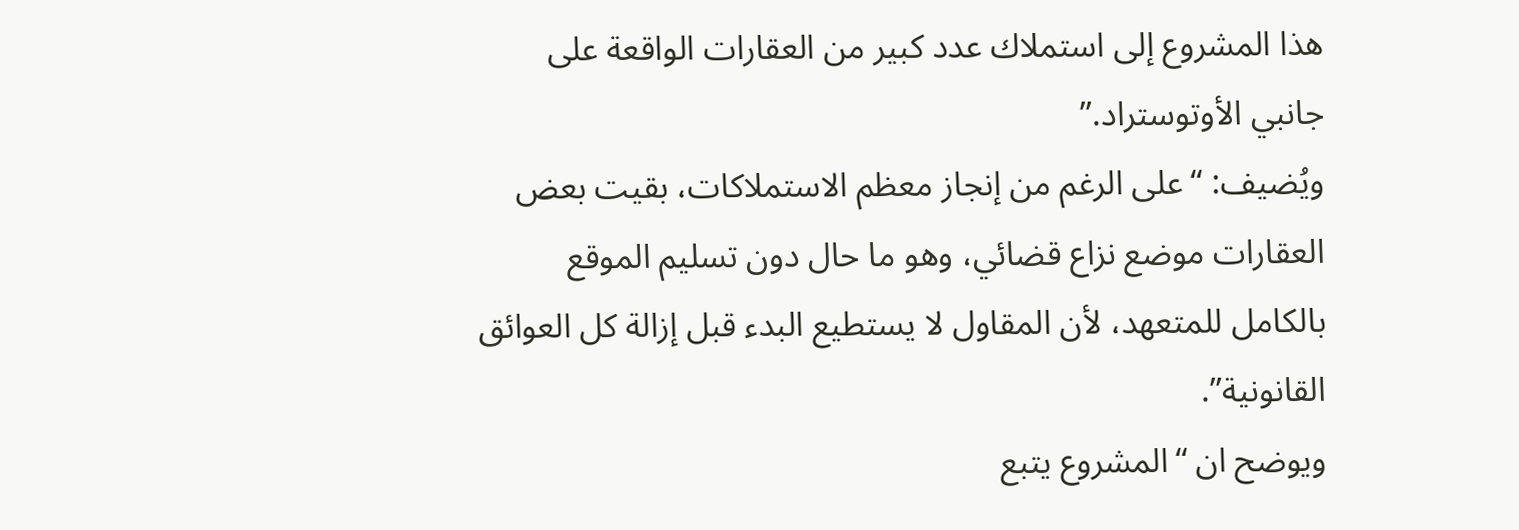هذا المشروع إلى استملاك عدد كبير من العقارات الواقعة على جانبي الأوتوستراد.”
ويُضيف: “على الرغم من إنجاز معظم الاستملاكات، بقيت بعض العقارات موضع نزاع قضائي، وهو ما حال دون تسليم الموقع بالكامل للمتعهد، لأن المقاول لا يستطيع البدء قبل إزالة كل العوائق القانونية”.
ويوضح ان “المشروع يتبع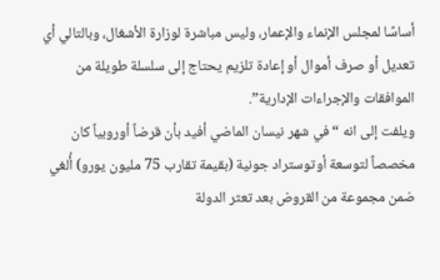أساسًا لمجلس الإنماء والإعمار، وليس مباشرة لوزارة الأشغال، وبالتالي أي تعديل أو صرف أموال أو إعادة تلزيم يحتاج إلى سلسلة طويلة من الموافقات والإجراءات الإدارية”.
ويلفت إلى انه “في شهر نيسان الماضي أفيد بأن قرضاً أوروبياً كان مخصصاً لتوسعة أوتوستراد جونية (بقيمة تقارب 75 مليون يورو) أُلغي ضمن مجموعة من القروض بعد تعثر الدولة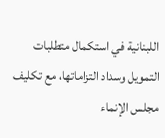اللبنانية في استكمال متطلبات التمويل وسداد التزاماتها، مع تكليف مجلس الإنماء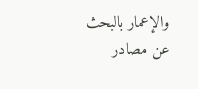والإعمار بالبحث عن مصادر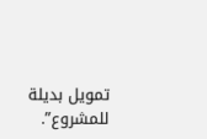تمويل بديلة للمشروع”.